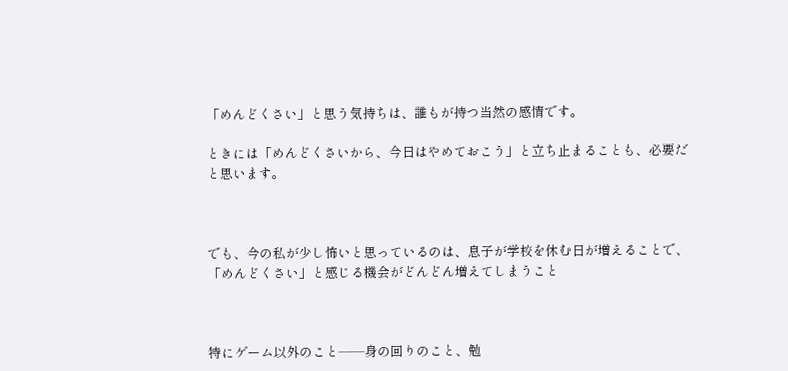「めんどくさい」と思う気持ちは、誰もが持つ当然の感情です。

ときには「めんどくさいから、今日はやめておこう」と立ち止まることも、必要だと思います。



でも、今の私が少し怖いと思っているのは、息子が学校を休む日が増えることで、「めんどくさい」と感じる機会がどんどん増えてしまうこと



特にゲーム以外のこと――身の回りのこと、勉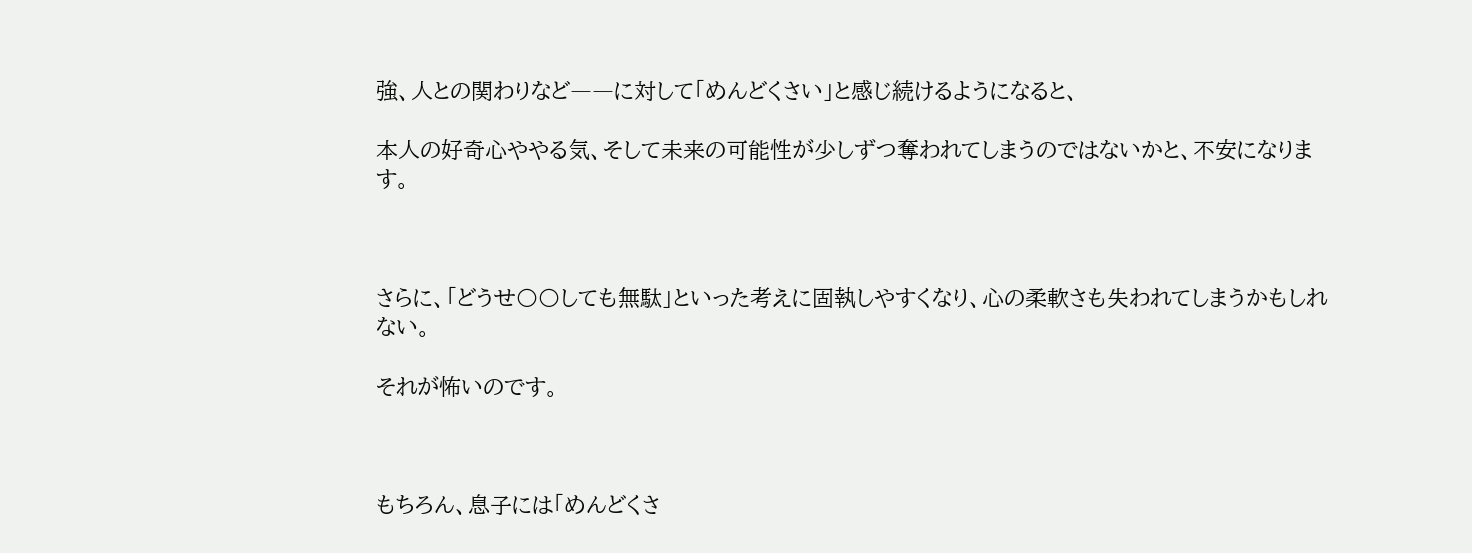強、人との関わりなど――に対して「めんどくさい」と感じ続けるようになると、

本人の好奇心ややる気、そして未来の可能性が少しずつ奪われてしまうのではないかと、不安になります。



さらに、「どうせ〇〇しても無駄」といった考えに固執しやすくなり、心の柔軟さも失われてしまうかもしれない。

それが怖いのです。



もちろん、息子には「めんどくさ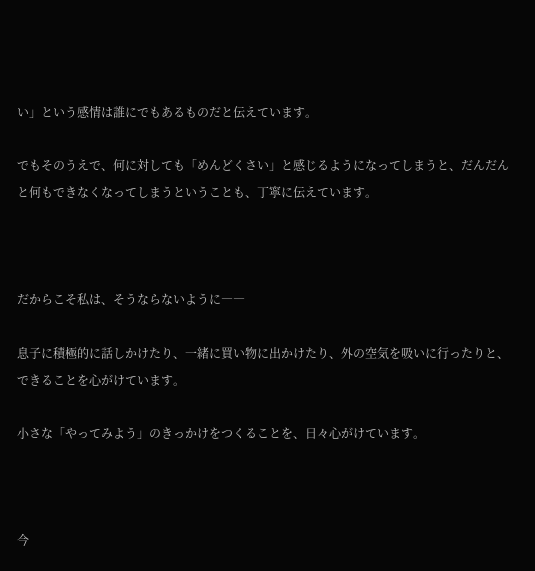い」という感情は誰にでもあるものだと伝えています。

でもそのうえで、何に対しても「めんどくさい」と感じるようになってしまうと、だんだんと何もできなくなってしまうということも、丁寧に伝えています。



だからこそ私は、そうならないように――

息子に積極的に話しかけたり、一緒に買い物に出かけたり、外の空気を吸いに行ったりと、できることを心がけています。

小さな「やってみよう」のきっかけをつくることを、日々心がけています。



今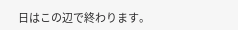日はこの辺で終わります。